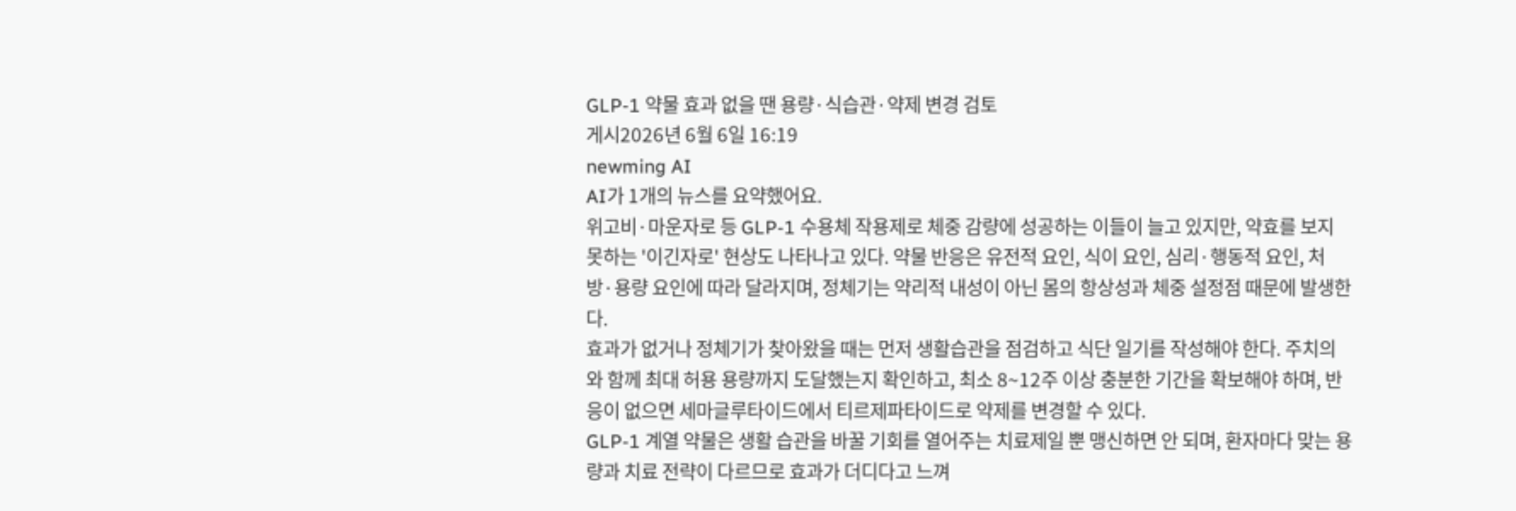GLP-1 약물 효과 없을 땐 용량·식습관·약제 변경 검토
게시2026년 6월 6일 16:19
newming AI
AI가 1개의 뉴스를 요약했어요.
위고비·마운자로 등 GLP-1 수용체 작용제로 체중 감량에 성공하는 이들이 늘고 있지만, 약효를 보지 못하는 '이긴자로' 현상도 나타나고 있다. 약물 반응은 유전적 요인, 식이 요인, 심리·행동적 요인, 처방·용량 요인에 따라 달라지며, 정체기는 약리적 내성이 아닌 몸의 항상성과 체중 설정점 때문에 발생한다.
효과가 없거나 정체기가 찾아왔을 때는 먼저 생활습관을 점검하고 식단 일기를 작성해야 한다. 주치의와 함께 최대 허용 용량까지 도달했는지 확인하고, 최소 8~12주 이상 충분한 기간을 확보해야 하며, 반응이 없으면 세마글루타이드에서 티르제파타이드로 약제를 변경할 수 있다.
GLP-1 계열 약물은 생활 습관을 바꿀 기회를 열어주는 치료제일 뿐 맹신하면 안 되며, 환자마다 맞는 용량과 치료 전략이 다르므로 효과가 더디다고 느껴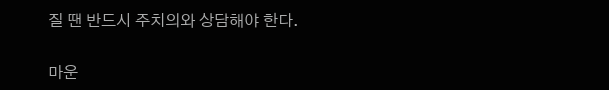질 땐 반드시 주치의와 상담해야 한다.

마운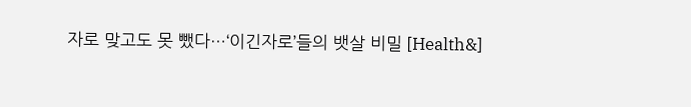자로 맞고도 못 뺐다…‘이긴자로’들의 뱃살 비밀 [Health&]